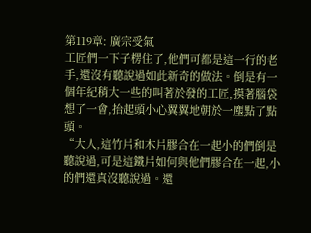第119章: 廣宗受氣
工匠們一下子楞住了,他們可都是這一行的老手,還沒有聽說過如此新奇的做法。倒是有一個年紀稍大一些的叫著於發的工匠,摸著腦袋想了一會,抬起頭小心翼翼地朝於一塵點了點頭。
“大人,這竹片和木片膠合在一起小的們倒是聽說過,可是這鐵片如何與他們膠合在一起,小的們還真沒聽說過。還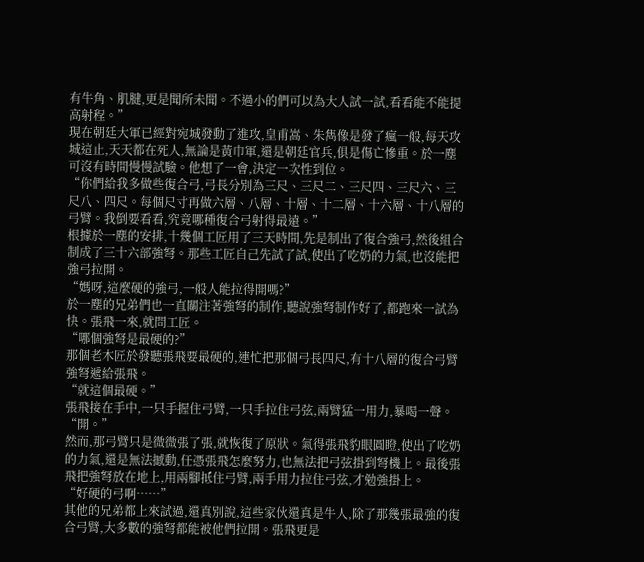有牛角、肌腱,更是聞所未聞。不過小的們可以為大人試一試,看看能不能提高射程。”
現在朝廷大軍已經對宛城發動了進攻,皇甫嵩、朱雋像是發了瘋一般,每天攻城這止,天天都在死人,無論是黃巾軍,還是朝廷官兵,俱是傷亡慘重。於一塵可沒有時間慢慢試驗。他想了一會,決定一次性到位。
“你們給我多做些復合弓,弓長分別為三尺、三尺二、三尺四、三尺六、三尺八、四尺。每個尺寸再做六層、八層、十層、十二層、十六層、十八層的弓臂。我倒要看看,究竟哪種復合弓射得最遠。”
根據於一塵的安排,十幾個工匠用了三天時間,先是制出了復合強弓,然後組合制成了三十六部強弩。那些工匠自己先試了試,使出了吃奶的力氣,也沒能把強弓拉開。
“媽呀,這麼硬的強弓,一般人能拉得開嗎?”
於一塵的兄弟們也一直關注著強弩的制作,聽說強弩制作好了,都跑來一試為快。張飛一來,就問工匠。
“哪個強弩是最硬的?”
那個老木匠於發聽張飛要最硬的,連忙把那個弓長四尺,有十八層的復合弓臂強弩遞給張飛。
“就這個最硬。”
張飛接在手中,一只手握住弓臂,一只手拉住弓弦,兩臂猛一用力,暴喝一聲。
“開。”
然而,那弓臂只是微微張了張,就恢復了原狀。氣得張飛豹眼圓瞪,使出了吃奶的力氣,還是無法撼動,任憑張飛怎麼努力,也無法把弓弦掛到弩機上。最後張飛把強弩放在地上,用兩腳抵住弓臂,兩手用力拉住弓弦,才勉強掛上。
“好硬的弓啊……”
其他的兄弟都上來試過,還真別說,這些家伙還真是牛人,除了那幾張最強的復合弓臂,大多數的強弩都能被他們拉開。張飛更是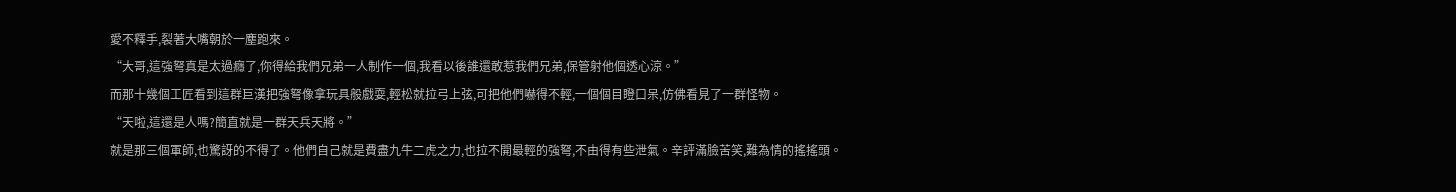愛不釋手,裂著大嘴朝於一塵跑來。
“大哥,這強弩真是太過癮了,你得給我們兄弟一人制作一個,我看以後誰還敢惹我們兄弟,保管射他個透心涼。”
而那十幾個工匠看到這群巨漢把強弩像拿玩具般戲耍,輕松就拉弓上弦,可把他們嚇得不輕,一個個目瞪口呆,仿佛看見了一群怪物。
“天啦,這還是人嗎?簡直就是一群天兵天將。”
就是那三個軍師,也驚訝的不得了。他們自己就是費盡九牛二虎之力,也拉不開最輕的強弩,不由得有些泄氣。辛評滿臉苦笑,難為情的搖搖頭。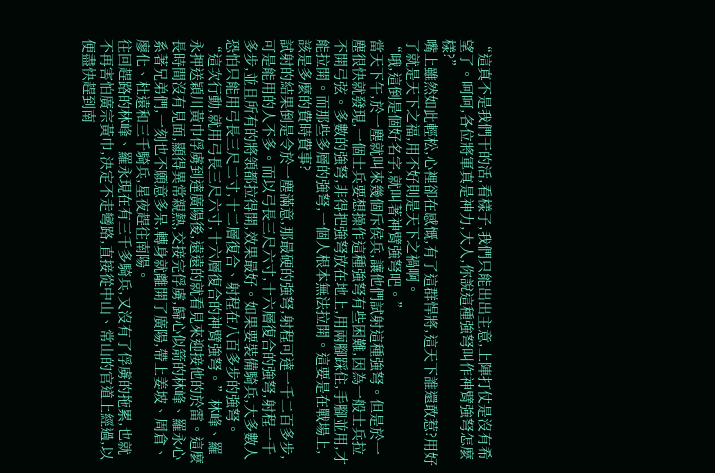“這真不是我們干的活,看樣子,我們只能出出主意,上陣打仗是沒有希望了。呵呵,各位將軍真是神力,大人,你說這種強弩叫作神臂強弩怎麼樣?”
嘴上雖然如此輕松,心裡卻在感慨,有了這群悍將,這天下誰還敢惹?用好了就是天下之福,用不好則是天下之禍啊。
“哦,這倒是個好名字,就叫著神臂強弩吧。”
當天下午,於一塵就叫來幾個斥侯兵,讓他們試射這種強弩。但是於一塵很快就發現,一個士兵要想操作這種強弩有些困難,因為一般士兵拉不開弓弦。多數的強弩,非得把強弩放在地上,用兩腳踩住,手腳並用,才能拉開。而那些多層的強弩,一個人根本無法拉開。這要是在戰場上,該是多麼的費時費事?
試射的結果倒是令於一塵滿意,那最硬的強弩,射程可達一千二百多步,可是能用的人不多。而以弓長三尺六寸,十六層復合的強弩,射程一千多步,並且所有的將領都拉得開,效果最好。如果要裝備騎兵,大多數人恐怕只能用弓長三尺二寸,十二層復合、射程在八百多步的強弩。
“這次行動,就用弓長三尺六寸,十六層復合的神臂強弩。”林峰、羅永押送穎川黃巾俘虜到達廣陽後,遠遠的就看見來迎接他的於雷。這麼長時間沒有見面,顯得異常親熱,交接完俘虜,歸心似箭的林峰、羅永心系著兄弟們,一刻也不願意多呆,轉身就離開了廣陽,帶上姜坡、周倉、廖化、杜遠和三千騎兵,星夜趕往南陽。
往回趕路的林峰、羅永現在有三千多騎兵,又沒有了俘虜的拖累,也就不再害怕廣宗黃巾,決定不走彎路,直接從中山、常山的官道上經過,以便盡快趕到南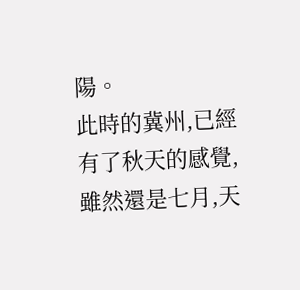陽。
此時的冀州,已經有了秋天的感覺,雖然還是七月,天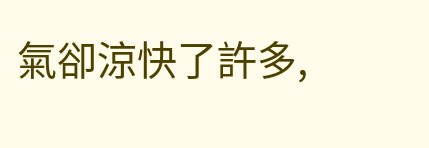氣卻涼快了許多,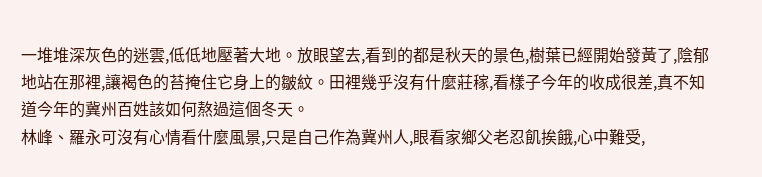一堆堆深灰色的迷雲,低低地壓著大地。放眼望去,看到的都是秋天的景色,樹葉已經開始發黃了,陰郁地站在那裡,讓褐色的苔掩住它身上的皺紋。田裡幾乎沒有什麼莊稼,看樣子今年的收成很差,真不知道今年的冀州百姓該如何熬過這個冬天。
林峰、羅永可沒有心情看什麼風景,只是自己作為冀州人,眼看家鄉父老忍飢挨餓,心中難受,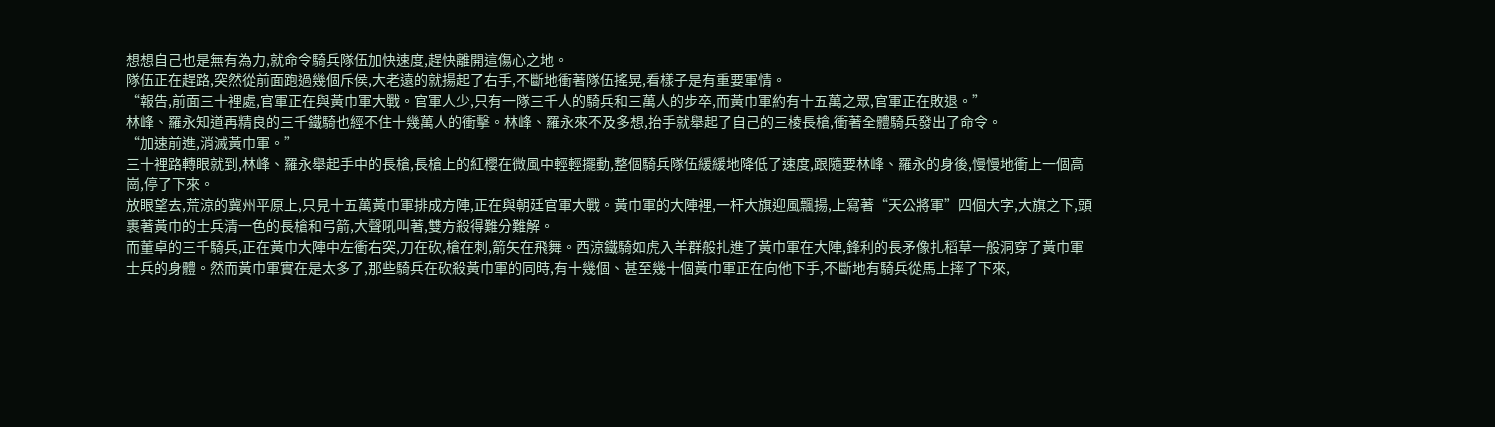想想自己也是無有為力,就命令騎兵隊伍加快速度,趕快離開這傷心之地。
隊伍正在趕路,突然從前面跑過幾個斥侯,大老遠的就揚起了右手,不斷地衝著隊伍搖晃,看樣子是有重要軍情。
“報告,前面三十裡處,官軍正在與黃巾軍大戰。官軍人少,只有一隊三千人的騎兵和三萬人的步卒,而黃巾軍約有十五萬之眾,官軍正在敗退。”
林峰、羅永知道再精良的三千鐵騎也經不住十幾萬人的衝擊。林峰、羅永來不及多想,抬手就舉起了自己的三棱長槍,衝著全體騎兵發出了命令。
“加速前進,消滅黃巾軍。”
三十裡路轉眼就到,林峰、羅永舉起手中的長槍,長槍上的紅櫻在微風中輕輕擺動,整個騎兵隊伍緩緩地降低了速度,跟隨要林峰、羅永的身後,慢慢地衝上一個高崗,停了下來。
放眼望去,荒涼的冀州平原上,只見十五萬黃巾軍排成方陣,正在與朝廷官軍大戰。黃巾軍的大陣裡,一杆大旗迎風飄揚,上寫著“天公將軍”四個大字,大旗之下,頭裹著黃巾的士兵清一色的長槍和弓箭,大聲吼叫著,雙方殺得難分難解。
而董卓的三千騎兵,正在黃巾大陣中左衝右突,刀在砍,槍在刺,箭矢在飛舞。西涼鐵騎如虎入羊群般扎進了黃巾軍在大陣,鋒利的長矛像扎稻草一般洞穿了黃巾軍士兵的身體。然而黃巾軍實在是太多了,那些騎兵在砍殺黃巾軍的同時,有十幾個、甚至幾十個黃巾軍正在向他下手,不斷地有騎兵從馬上摔了下來,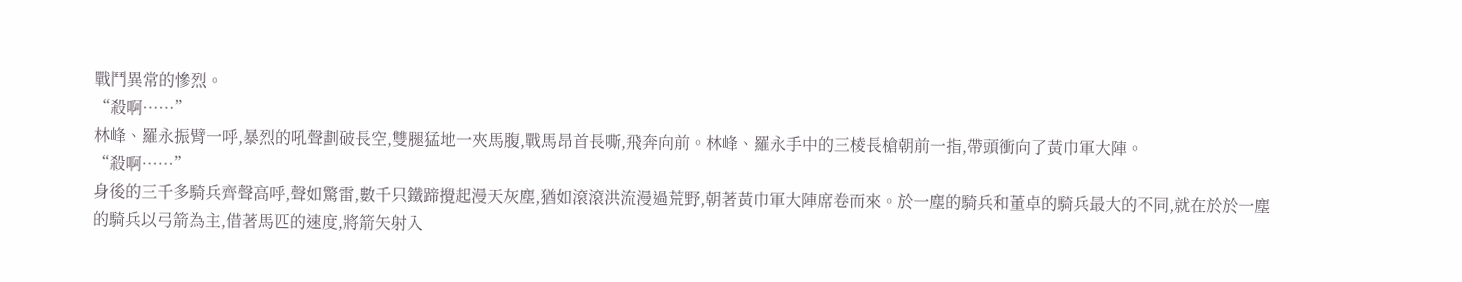戰鬥異常的慘烈。
“殺啊……”
林峰、羅永振臂一呼,暴烈的吼聲劃破長空,雙腿猛地一夾馬腹,戰馬昂首長嘶,飛奔向前。林峰、羅永手中的三棱長槍朝前一指,帶頭衝向了黃巾軍大陣。
“殺啊……”
身後的三千多騎兵齊聲高呼,聲如驚雷,數千只鐵蹄攪起漫天灰塵,猶如滾滾洪流漫過荒野,朝著黃巾軍大陣席卷而來。於一塵的騎兵和董卓的騎兵最大的不同,就在於於一塵的騎兵以弓箭為主,借著馬匹的速度,將箭矢射入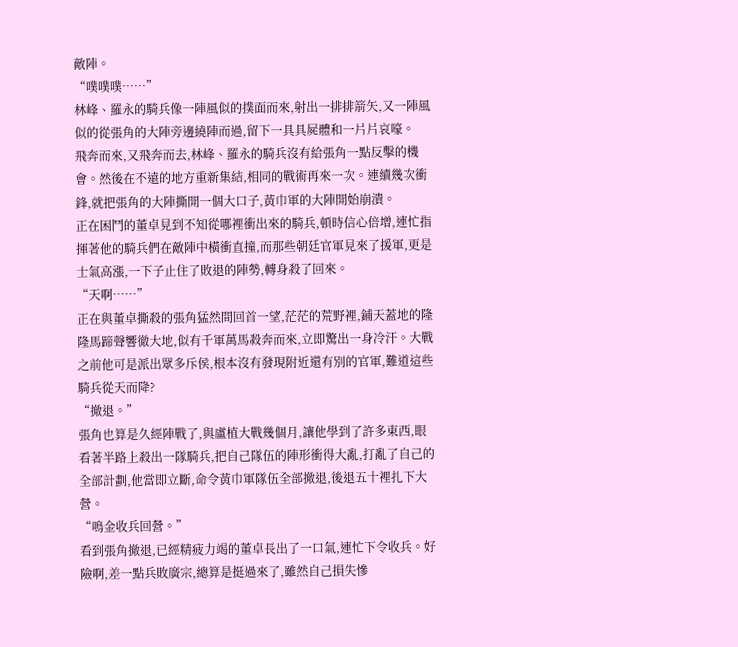敵陣。
“噗噗噗……”
林峰、羅永的騎兵像一陣風似的撲面而來,射出一排排箭矢,又一陣風似的從張角的大陣旁邊繞陣而過,留下一具具屍體和一片片哀嚎。
飛奔而來,又飛奔而去,林峰、羅永的騎兵沒有給張角一點反擊的機會。然後在不遠的地方重新集結,相同的戰術再來一次。連續幾次衝鋒,就把張角的大陣撕開一個大口子,黃巾軍的大陣開始崩潰。
正在困鬥的董卓見到不知從哪裡衝出來的騎兵,頓時信心倍增,連忙指揮著他的騎兵們在敵陣中橫衝直撞,而那些朝廷官軍見來了援軍,更是士氣高漲,一下子止住了敗退的陣勢,轉身殺了回來。
“天啊……”
正在與董卓撕殺的張角猛然間回首一望,茫茫的荒野裡,鋪天蓋地的隆隆馬蹄聲響徹大地,似有千軍萬馬殺奔而來,立即驚出一身冷汗。大戰之前他可是派出眾多斥侯,根本沒有發現附近還有別的官軍,難道這些騎兵從天而降?
“撤退。”
張角也算是久經陣戰了,與盧植大戰幾個月,讓他學到了許多東西,眼看著半路上殺出一隊騎兵,把自己隊伍的陣形衝得大亂,打亂了自己的全部計劃,他當即立斷,命令黃巾軍隊伍全部撤退,後退五十裡扎下大營。
“鳴金收兵回營。”
看到張角撤退,已經精疲力竭的董卓長出了一口氣,連忙下令收兵。好險啊,差一點兵敗廣宗,總算是挺過來了,雖然自己損失慘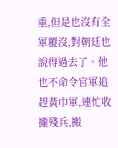重,但是也沒有全軍覆沒,對朝廷也說得過去了。他也不命令官軍追趕黃巾軍,連忙收攏殘兵,搬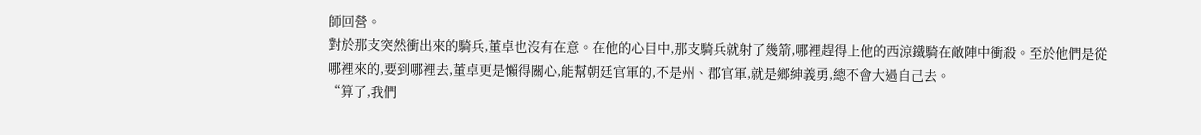師回營。
對於那支突然衝出來的騎兵,董卓也沒有在意。在他的心目中,那支騎兵就射了幾箭,哪裡趕得上他的西涼鐵騎在敵陣中衝殺。至於他們是從哪裡來的,要到哪裡去,董卓更是懶得關心,能幫朝廷官軍的,不是州、郡官軍,就是鄉紳義勇,總不會大過自己去。
“算了,我們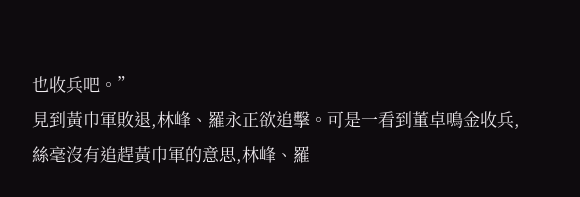也收兵吧。”
見到黃巾軍敗退,林峰、羅永正欲追擊。可是一看到董卓鳴金收兵,絲毫沒有追趕黃巾軍的意思,林峰、羅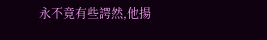永不竟有些諤然,他揚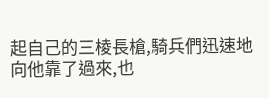起自己的三棱長槍,騎兵們迅速地向他靠了過來,也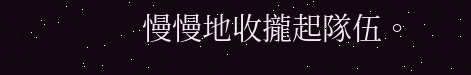慢慢地收攏起隊伍。